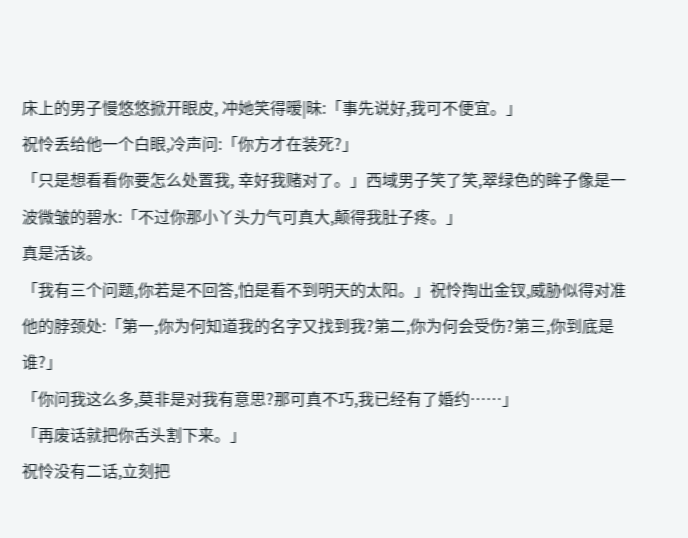床上的男子慢悠悠掀开眼皮, 冲她笑得暧|昧:「事先说好,我可不便宜。」
祝怜丢给他一个白眼,冷声问:「你方才在装死?」
「只是想看看你要怎么处置我, 幸好我赌对了。」西域男子笑了笑,翠绿色的眸子像是一波微皱的碧水:「不过你那小丫头力气可真大,颠得我肚子疼。」
真是活该。
「我有三个问题,你若是不回答,怕是看不到明天的太阳。」祝怜掏出金钗,威胁似得对准他的脖颈处:「第一,你为何知道我的名字又找到我?第二,你为何会受伤?第三,你到底是谁?」
「你问我这么多,莫非是对我有意思?那可真不巧,我已经有了婚约……」
「再废话就把你舌头割下来。」
祝怜没有二话,立刻把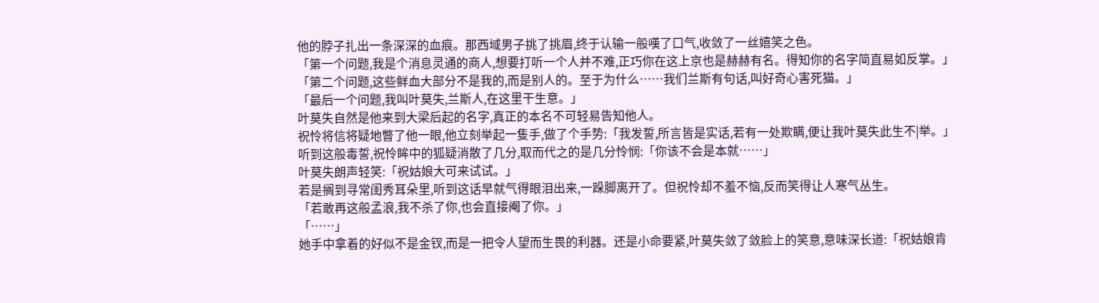他的脖子扎出一条深深的血痕。那西域男子挑了挑眉,终于认输一般嘆了口气,收敛了一丝嬉笑之色。
「第一个问题,我是个消息灵通的商人,想要打听一个人并不难,正巧你在这上京也是赫赫有名。得知你的名字简直易如反掌。」
「第二个问题,这些鲜血大部分不是我的,而是别人的。至于为什么……我们兰斯有句话,叫好奇心害死猫。」
「最后一个问题,我叫叶莫失,兰斯人,在这里干生意。」
叶莫失自然是他来到大梁后起的名字,真正的本名不可轻易告知他人。
祝怜将信将疑地瞥了他一眼,他立刻举起一隻手,做了个手势:「我发誓,所言皆是实话,若有一处欺瞒,便让我叶莫失此生不|举。」
听到这般毒誓,祝怜眸中的狐疑消散了几分,取而代之的是几分怜悯:「你该不会是本就……」
叶莫失朗声轻笑:「祝姑娘大可来试试。」
若是搁到寻常闺秀耳朵里,听到这话早就气得眼泪出来,一跺脚离开了。但祝怜却不羞不恼,反而笑得让人寒气丛生。
「若敢再这般孟浪,我不杀了你,也会直接阉了你。」
「……」
她手中拿着的好似不是金钗,而是一把令人望而生畏的利器。还是小命要紧,叶莫失敛了敛脸上的笑意,意味深长道:「祝姑娘肯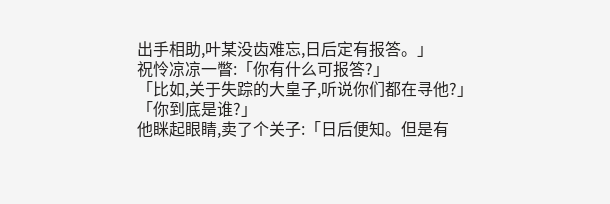出手相助,叶某没齿难忘,日后定有报答。」
祝怜凉凉一瞥:「你有什么可报答?」
「比如,关于失踪的大皇子,听说你们都在寻他?」
「你到底是谁?」
他眯起眼睛,卖了个关子:「日后便知。但是有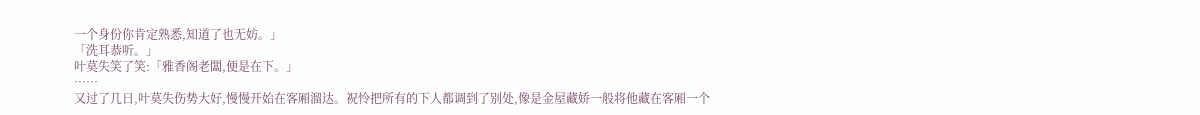一个身份你肯定熟悉,知道了也无妨。」
「洗耳恭听。」
叶莫失笑了笑:「雅香阁老闆,便是在下。」
……
又过了几日,叶莫失伤势大好,慢慢开始在客厢溜达。祝怜把所有的下人都调到了别处,像是金屋藏娇一般将他藏在客厢一个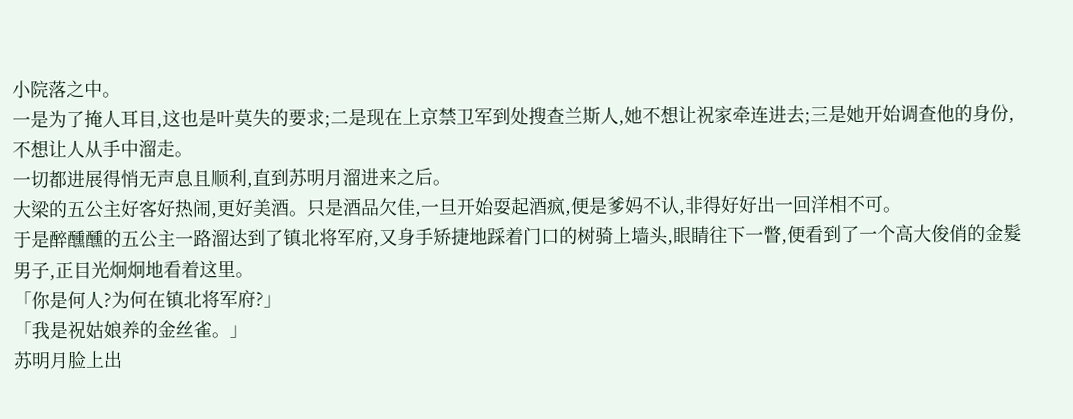小院落之中。
一是为了掩人耳目,这也是叶莫失的要求;二是现在上京禁卫军到处搜查兰斯人,她不想让祝家牵连进去;三是她开始调查他的身份,不想让人从手中溜走。
一切都进展得悄无声息且顺利,直到苏明月溜进来之后。
大梁的五公主好客好热闹,更好美酒。只是酒品欠佳,一旦开始耍起酒疯,便是爹妈不认,非得好好出一回洋相不可。
于是醉醺醺的五公主一路溜达到了镇北将军府,又身手矫捷地踩着门口的树骑上墙头,眼睛往下一瞥,便看到了一个高大俊俏的金髮男子,正目光炯炯地看着这里。
「你是何人?为何在镇北将军府?」
「我是祝姑娘养的金丝雀。」
苏明月脸上出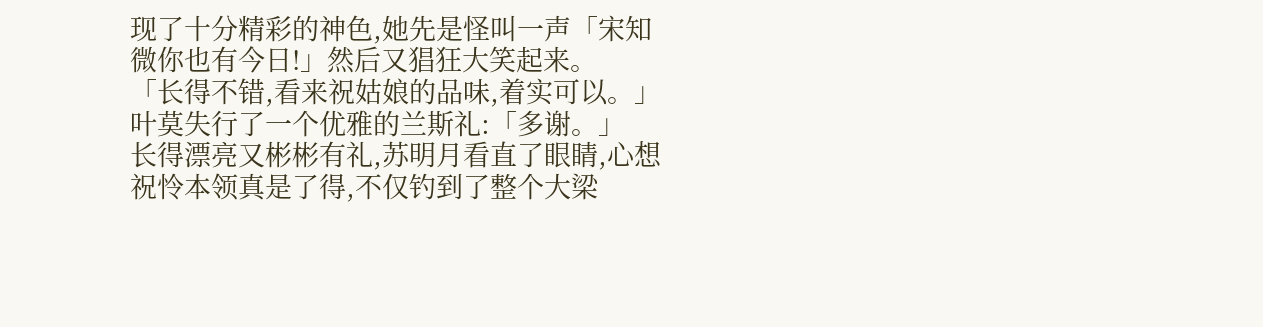现了十分精彩的神色,她先是怪叫一声「宋知微你也有今日!」然后又猖狂大笑起来。
「长得不错,看来祝姑娘的品味,着实可以。」
叶莫失行了一个优雅的兰斯礼:「多谢。」
长得漂亮又彬彬有礼,苏明月看直了眼睛,心想祝怜本领真是了得,不仅钓到了整个大梁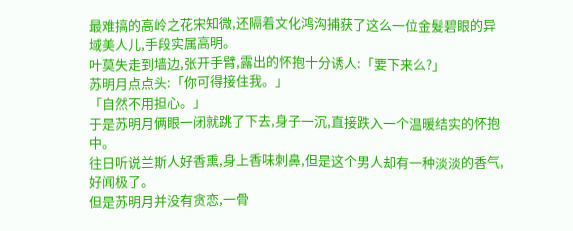最难搞的高岭之花宋知微,还隔着文化鸿沟捕获了这么一位金髮碧眼的异域美人儿,手段实属高明。
叶莫失走到墙边,张开手臂,露出的怀抱十分诱人:「要下来么?」
苏明月点点头:「你可得接住我。」
「自然不用担心。」
于是苏明月俩眼一闭就跳了下去,身子一沉,直接跌入一个温暖结实的怀抱中。
往日听说兰斯人好香熏,身上香味刺鼻,但是这个男人却有一种淡淡的香气,好闻极了。
但是苏明月并没有贪恋,一骨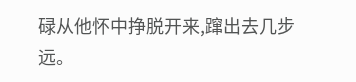碌从他怀中挣脱开来,蹿出去几步远。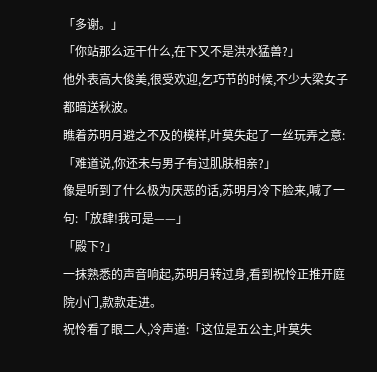「多谢。」
「你站那么远干什么,在下又不是洪水猛兽?」
他外表高大俊美,很受欢迎,乞巧节的时候,不少大梁女子都暗送秋波。
瞧着苏明月避之不及的模样,叶莫失起了一丝玩弄之意:「难道说,你还未与男子有过肌肤相亲?」
像是听到了什么极为厌恶的话,苏明月冷下脸来,喊了一句:「放肆!我可是——」
「殿下?」
一抹熟悉的声音响起,苏明月转过身,看到祝怜正推开庭院小门,款款走进。
祝怜看了眼二人,冷声道:「这位是五公主,叶莫失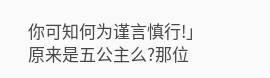你可知何为谨言慎行!」
原来是五公主么?那位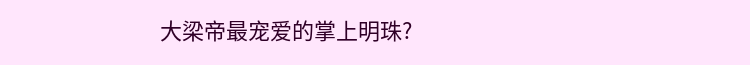大梁帝最宠爱的掌上明珠?